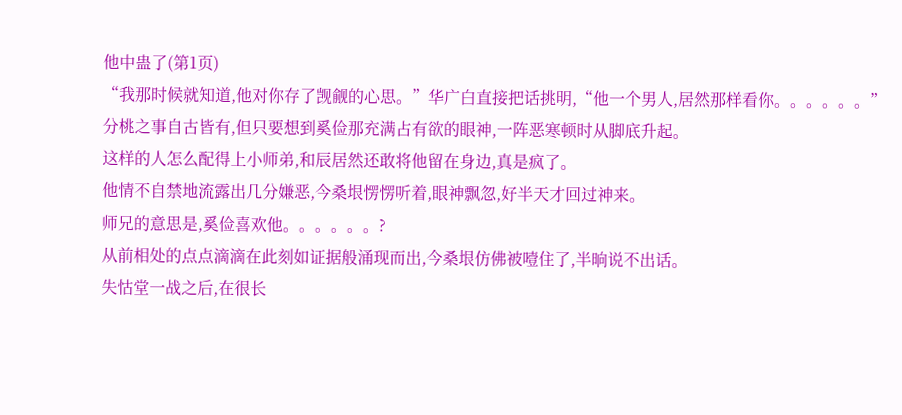他中蛊了(第1页)
“我那时候就知道,他对你存了觊觎的心思。”华广白直接把话挑明,“他一个男人,居然那样看你。。。。。。”
分桃之事自古皆有,但只要想到奚俭那充满占有欲的眼神,一阵恶寒顿时从脚底升起。
这样的人怎么配得上小师弟,和辰居然还敢将他留在身边,真是疯了。
他情不自禁地流露出几分嫌恶,今桑垠愣愣听着,眼神飘忽,好半天才回过神来。
师兄的意思是,奚俭喜欢他。。。。。。?
从前相处的点点滴滴在此刻如证据般涌现而出,今桑垠仿佛被噎住了,半晌说不出话。
失怙堂一战之后,在很长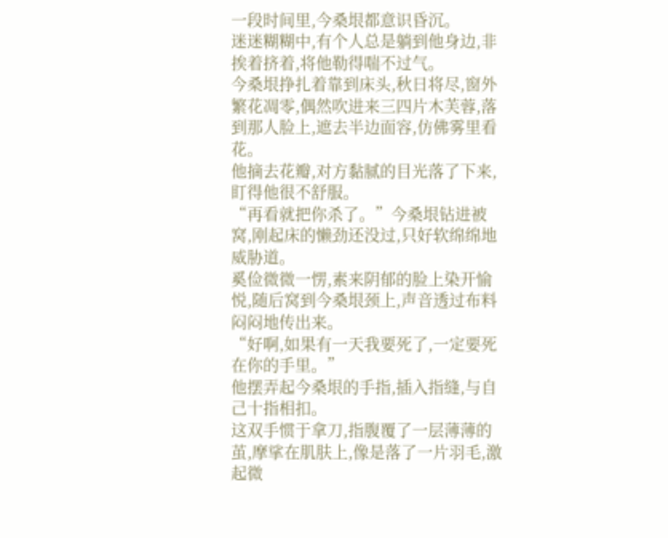一段时间里,今桑垠都意识昏沉。
迷迷糊糊中,有个人总是躺到他身边,非挨着挤着,将他勒得喘不过气。
今桑垠挣扎着靠到床头,秋日将尽,窗外繁花凋零,偶然吹进来三四片木芙蓉,落到那人脸上,遮去半边面容,仿佛雾里看花。
他摘去花瓣,对方黏腻的目光落了下来,盯得他很不舒服。
“再看就把你杀了。”今桑垠钻进被窝,刚起床的懒劲还没过,只好软绵绵地威胁道。
奚俭微微一愣,素来阴郁的脸上染开愉悦,随后窝到今桑垠颈上,声音透过布料闷闷地传出来。
“好啊,如果有一天我要死了,一定要死在你的手里。”
他摆弄起今桑垠的手指,插入指缝,与自己十指相扣。
这双手惯于拿刀,指腹覆了一层薄薄的茧,摩挲在肌肤上,像是落了一片羽毛,激起微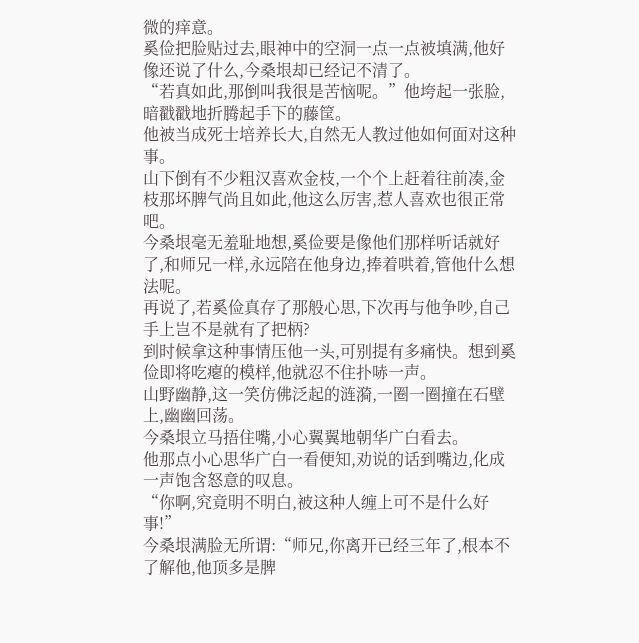微的痒意。
奚俭把脸贴过去,眼神中的空洞一点一点被填满,他好像还说了什么,今桑垠却已经记不清了。
“若真如此,那倒叫我很是苦恼呢。”他垮起一张脸,暗戳戳地折腾起手下的藤筐。
他被当成死士培养长大,自然无人教过他如何面对这种事。
山下倒有不少粗汉喜欢金枝,一个个上赶着往前凑,金枝那坏脾气尚且如此,他这么厉害,惹人喜欢也很正常吧。
今桑垠毫无羞耻地想,奚俭要是像他们那样听话就好了,和师兄一样,永远陪在他身边,捧着哄着,管他什么想法呢。
再说了,若奚俭真存了那般心思,下次再与他争吵,自己手上岂不是就有了把柄?
到时候拿这种事情压他一头,可别提有多痛快。想到奚俭即将吃瘪的模样,他就忍不住扑哧一声。
山野幽静,这一笑仿佛泛起的涟漪,一圈一圈撞在石壁上,幽幽回荡。
今桑垠立马捂住嘴,小心翼翼地朝华广白看去。
他那点小心思华广白一看便知,劝说的话到嘴边,化成一声饱含怒意的叹息。
“你啊,究竟明不明白,被这种人缠上可不是什么好事!”
今桑垠满脸无所谓:“师兄,你离开已经三年了,根本不了解他,他顶多是脾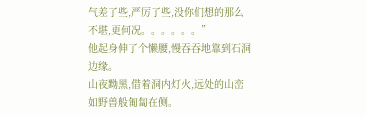气差了些,严厉了些,没你们想的那么不堪,更何况。。。。。。”
他起身伸了个懒腰,慢吞吞地靠到石洞边缘。
山夜黝黑,借着洞内灯火,远处的山峦如野兽般匍匐在侧。